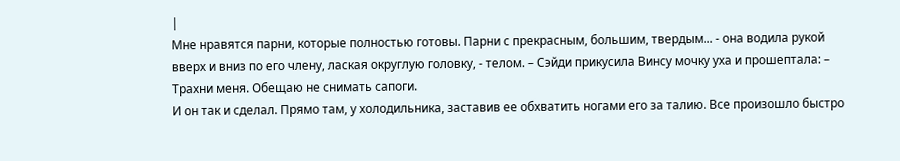|
Мне нравятся парни, которые полностью готовы. Парни с прекрасным, большим, твердым... - она водила рукой вверх и вниз по его члену, лаская округлую головку, - телом. – Сэйди прикусила Винсу мочку уха и прошептала: – Трахни меня. Обещаю не снимать сапоги.
И он так и сделал. Прямо там, у холодильника, заставив ее обхватить ногами его за талию. Все произошло быстро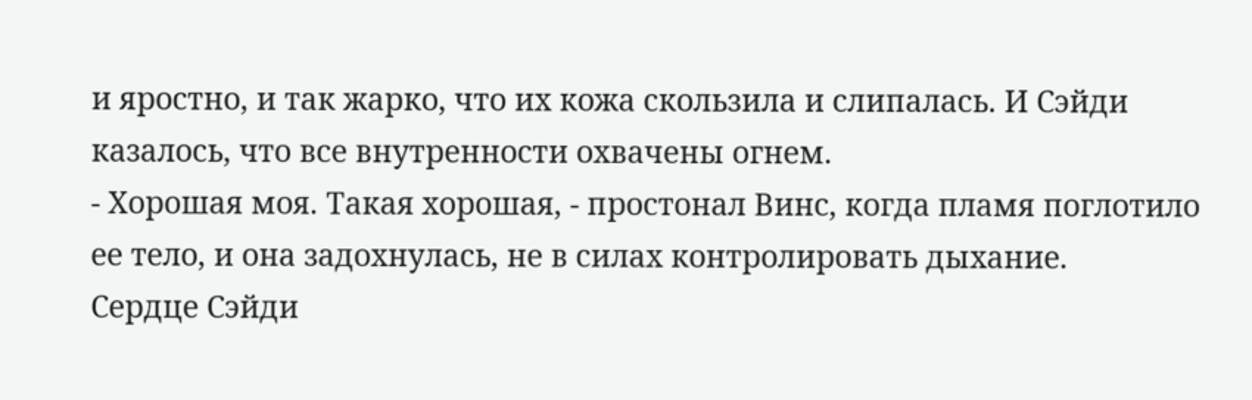и яростно, и так жарко, что их кожа скользила и слипалась. И Сэйди казалось, что все внутренности охвачены огнем.
- Хорошая моя. Такая хорошая, - простонал Винс, когда пламя поглотило ее тело, и она задохнулась, не в силах контролировать дыхание.
Сердце Сэйди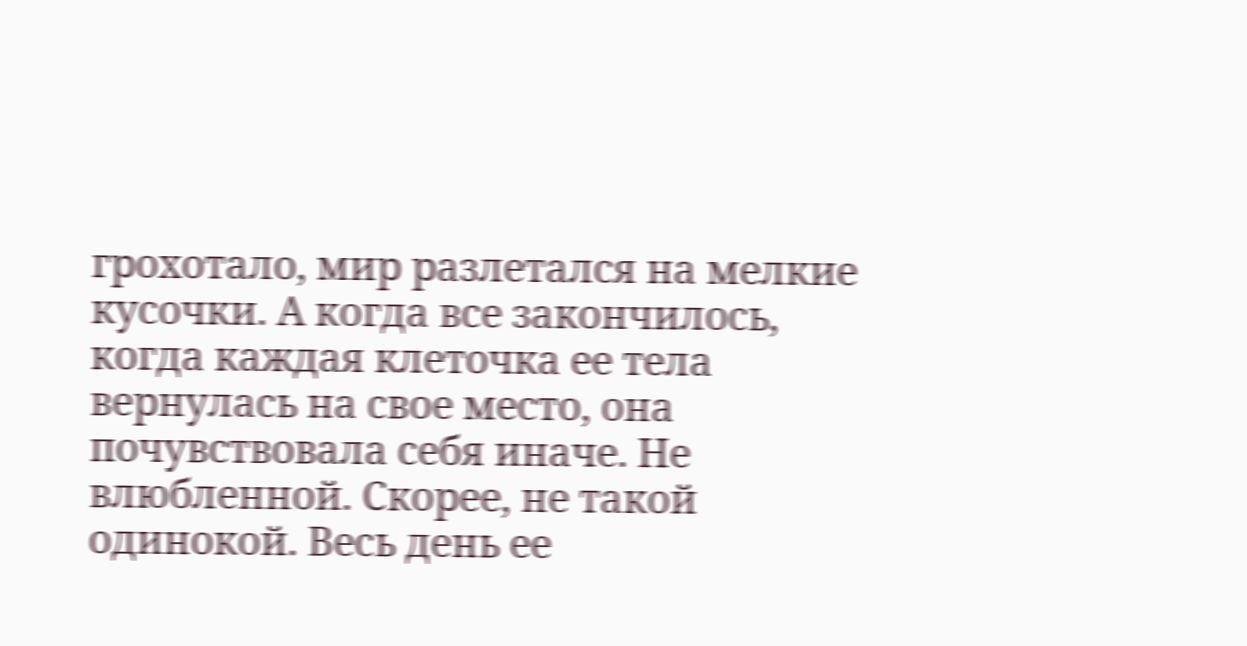грохотало, мир разлетался на мелкие кусочки. А когда все закончилось, когда каждая клеточка ее тела вернулась на свое место, она почувствовала себя иначе. Не влюбленной. Скорее, не такой одинокой. Весь день ее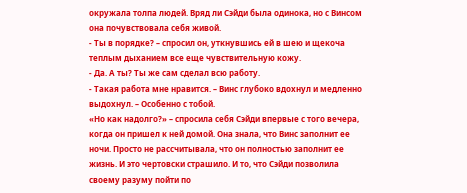окружала толпа людей. Вряд ли Сэйди была одинока, но с Винсом она почувствовала себя живой.
- Ты в порядке? – спросил он, уткнувшись ей в шею и щекоча теплым дыханием все еще чувствительную кожу.
- Да. А ты? Ты же сам сделал всю работу.
- Такая работа мне нравится. – Винс глубоко вдохнул и медленно выдохнул. – Особенно с тобой.
«Но как надолго?» – спросила себя Сэйди впервые с того вечера, когда он пришел к ней домой. Она знала, что Винс заполнит ее ночи. Просто не рассчитывала, что он полностью заполнит ее жизнь. И это чертовски страшило. И то, что Сэйди позволила своему разуму пойти по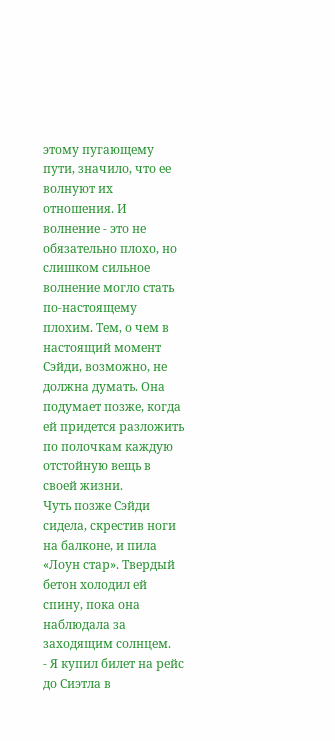этому пугающему пути, значило, что ее волнуют их отношения. И волнение - это не обязательно плохо, но слишком сильное волнение могло стать по-настоящему плохим. Тем, о чем в настоящий момент Сэйди, возможно, не должна думать. Она подумает позже, когда ей придется разложить по полочкам каждую отстойную вещь в своей жизни.
Чуть позже Сэйди сидела, скрестив ноги на балконе, и пила «Лоун стар». Твердый бетон холодил ей спину, пока она наблюдала за заходящим солнцем.
- Я купил билет на рейс до Сиэтла в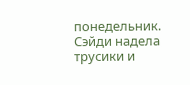понедельник.
Сэйди надела трусики и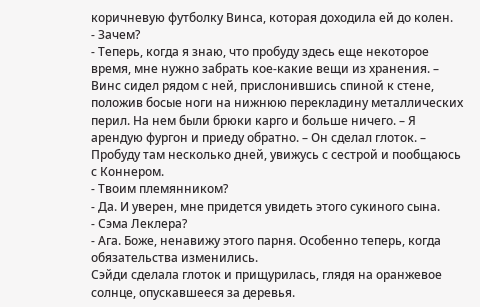коричневую футболку Винса, которая доходила ей до колен.
- Зачем?
- Теперь, когда я знаю, что пробуду здесь еще некоторое время, мне нужно забрать кое-какие вещи из хранения. – Винс сидел рядом с ней, прислонившись спиной к стене, положив босые ноги на нижнюю перекладину металлических перил. На нем были брюки карго и больше ничего. – Я арендую фургон и приеду обратно. – Он сделал глоток. – Пробуду там несколько дней, увижусь с сестрой и пообщаюсь с Коннером.
- Твоим племянником?
- Да. И уверен, мне придется увидеть этого сукиного сына.
- Сэма Леклера?
- Ага. Боже, ненавижу этого парня. Особенно теперь, когда обязательства изменились.
Сэйди сделала глоток и прищурилась, глядя на оранжевое солнце, опускавшееся за деревья.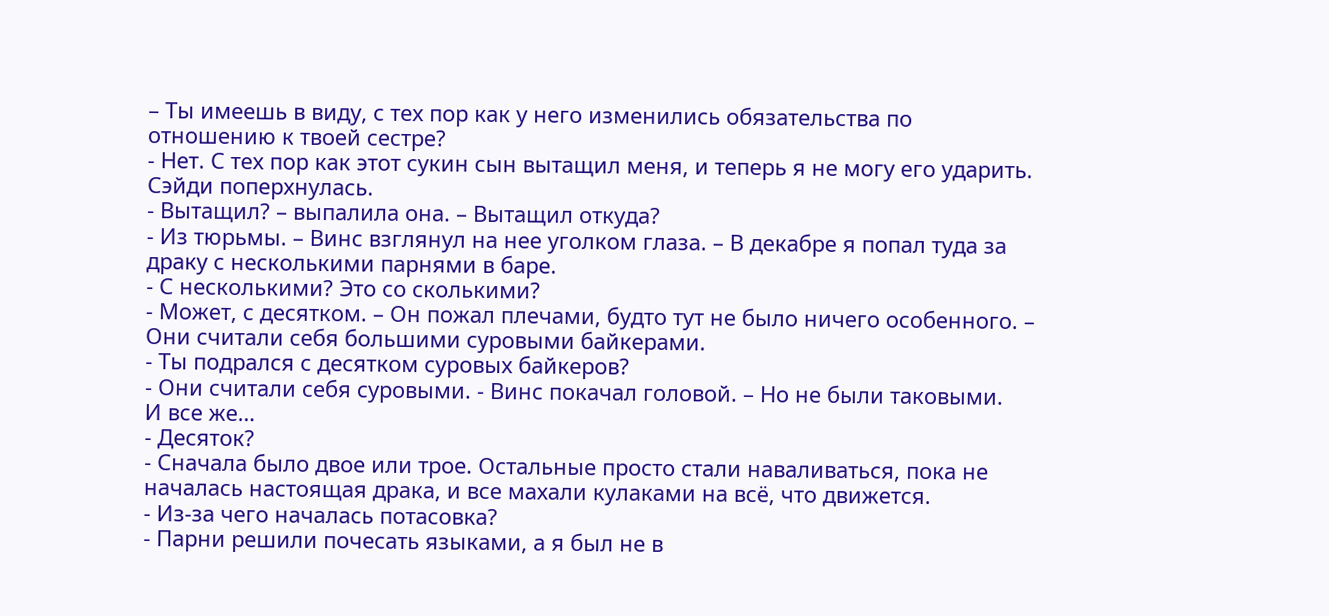– Ты имеешь в виду, с тех пор как у него изменились обязательства по отношению к твоей сестре?
- Нет. С тех пор как этот сукин сын вытащил меня, и теперь я не могу его ударить.
Сэйди поперхнулась.
- Вытащил? – выпалила она. – Вытащил откуда?
- Из тюрьмы. – Винс взглянул на нее уголком глаза. – В декабре я попал туда за драку с несколькими парнями в баре.
- С несколькими? Это со сколькими?
- Может, с десятком. – Он пожал плечами, будто тут не было ничего особенного. – Они считали себя большими суровыми байкерами.
- Ты подрался с десятком суровых байкеров?
- Они считали себя суровыми. - Винс покачал головой. – Но не были таковыми.
И все же…
- Десяток?
- Сначала было двое или трое. Остальные просто стали наваливаться, пока не началась настоящая драка, и все махали кулаками на всё, что движется.
- Из-за чего началась потасовка?
- Парни решили почесать языками, а я был не в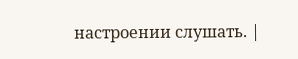настроении слушать. |